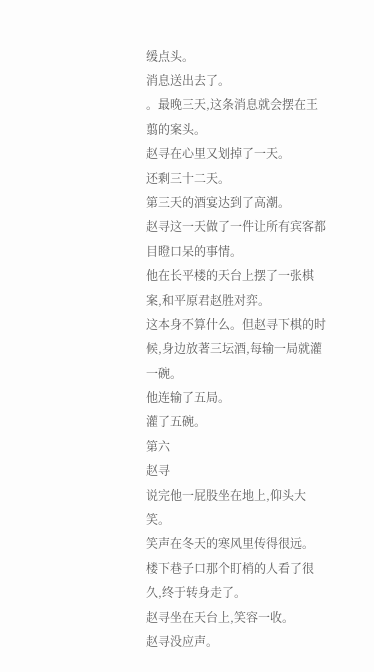缓点头。
消息送出去了。
。最晚三天,这条消息就会摆在王翦的案头。
赵寻在心里又划掉了一天。
还剩三十二天。
第三天的酒宴达到了高潮。
赵寻这一天做了一件让所有宾客都目瞪口呆的事情。
他在长平楼的天台上摆了一张棋案,和平原君赵胜对弈。
这本身不算什么。但赵寻下棋的时候,身边放著三坛酒,每输一局就灌一碗。
他连输了五局。
灌了五碗。
第六
赵寻
说完他一屁股坐在地上,仰头大笑。
笑声在冬天的寒风里传得很远。
楼下巷子口那个盯梢的人看了很久,终于转身走了。
赵寻坐在天台上,笑容一收。
赵寻没应声。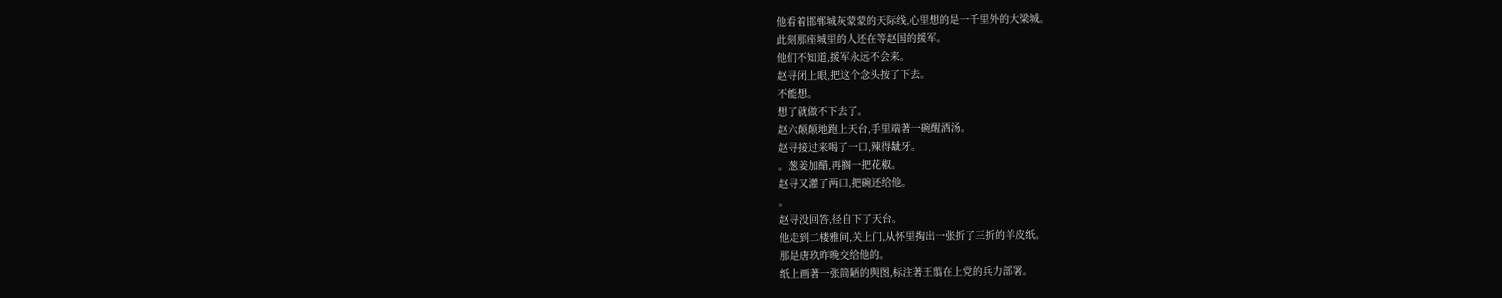他看着邯郸城灰蒙蒙的天际线,心里想的是一千里外的大梁城。
此刻那座城里的人还在等赵国的援军。
他们不知道,援军永远不会来。
赵寻闭上眼,把这个念头按了下去。
不能想。
想了就做不下去了。
赵六颠颠地跑上天台,手里端著一碗醒酒汤。
赵寻接过来喝了一口,辣得龇牙。
。葱姜加醋,再搁一把花椒。
赵寻又灌了两口,把碗还给他。
。
赵寻没回答,径自下了天台。
他走到二楼雅间,关上门,从怀里掏出一张折了三折的羊皮纸。
那是唐玖昨晚交给他的。
纸上画著一张简陋的舆图,标注著王翦在上党的兵力部署。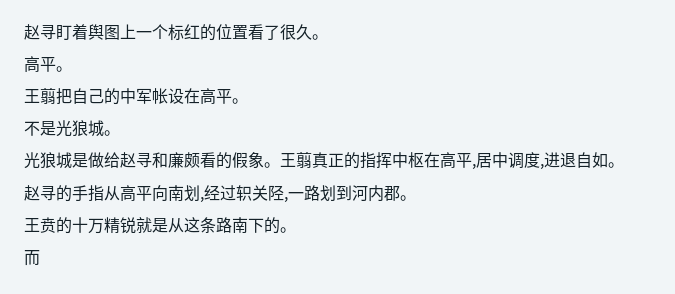赵寻盯着舆图上一个标红的位置看了很久。
高平。
王翦把自己的中军帐设在高平。
不是光狼城。
光狼城是做给赵寻和廉颇看的假象。王翦真正的指挥中枢在高平,居中调度,进退自如。
赵寻的手指从高平向南划,经过轵关陉,一路划到河内郡。
王贲的十万精锐就是从这条路南下的。
而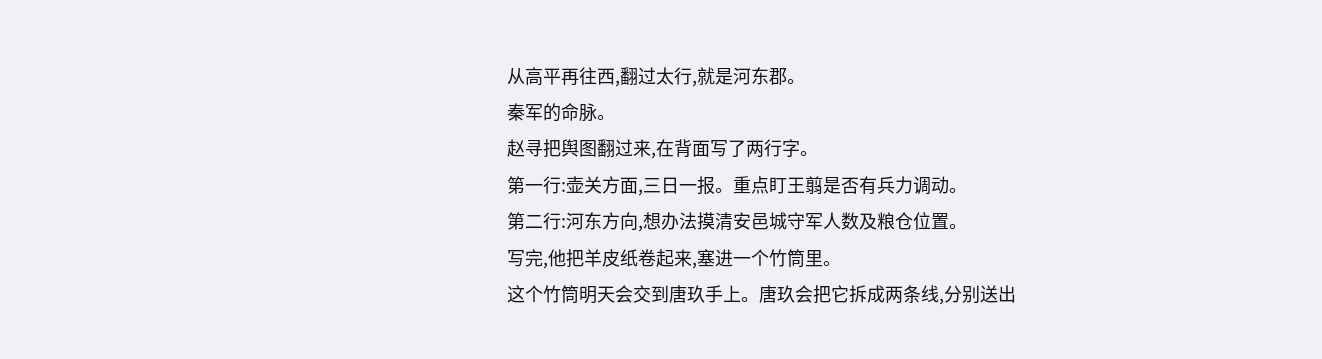从高平再往西,翻过太行,就是河东郡。
秦军的命脉。
赵寻把舆图翻过来,在背面写了两行字。
第一行:壶关方面,三日一报。重点盯王翦是否有兵力调动。
第二行:河东方向,想办法摸清安邑城守军人数及粮仓位置。
写完,他把羊皮纸卷起来,塞进一个竹筒里。
这个竹筒明天会交到唐玖手上。唐玖会把它拆成两条线,分别送出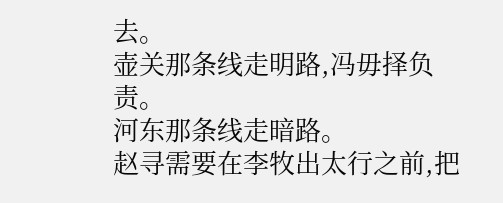去。
壶关那条线走明路,冯毋择负责。
河东那条线走暗路。
赵寻需要在李牧出太行之前,把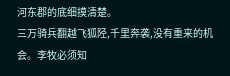河东郡的底细摸清楚。
三万骑兵翻越飞狐陉,千里奔袭,没有重来的机会。李牧必须知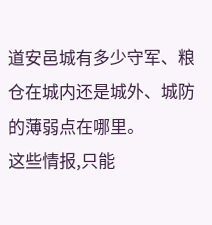道安邑城有多少守军、粮仓在城内还是城外、城防的薄弱点在哪里。
这些情报,只能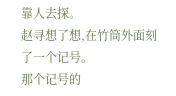靠人去探。
赵寻想了想,在竹筒外面刻了一个记号。
那个记号的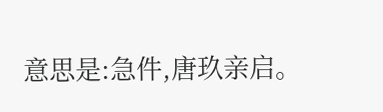意思是:急件,唐玖亲启。